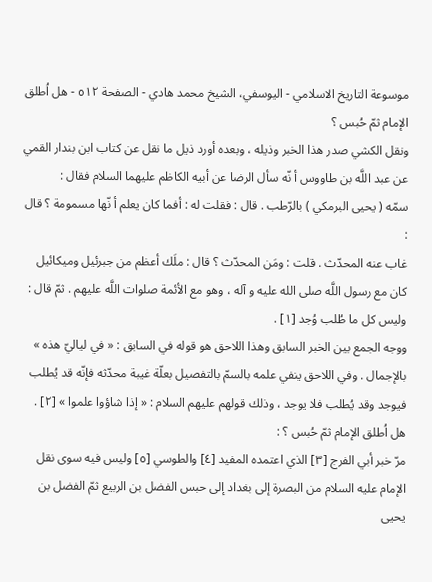موسوعة التاريخ الاسلامي - اليوسفي، الشيخ محمد هادي - الصفحة ٥١٢ - هل اُطلق الإمام ثمّ حُبس ؟
ونقل الكشي صدر هذا الخبر وذيله ، وبعده أورد ذيل ما نقل عن كتاب ابن بندار القمي عن عبد اللَّه بن طاووس أ نّه سأل الرضا عن أبيه الكاظم عليهما السلام فقال :
سمّه ( يحيى البرمكي ) بالرّطب . قال : فقلت له : أفما كان يعلم أ نّها مسمومة ؟ قال :
غاب عنه المحدّث . قلت : ومَن المحدّث ؟ قال : ملَك أعظم من جبرئيل وميكائيل كان مع رسول اللَّه صلى الله عليه و آله ، وهو مع الأئمة صلوات اللَّه عليهم . ثمّ قال : وليس كل ما طُلب وُجد [١] .
ووجه الجمع بين الخبر السابق وهذا اللاحق هو قوله في السابق : « في لياليّ هذه » بالإجمال . وفي اللاحق ينفي علمه بالسمّ بالتفصيل بعلّة غيبة محدّثه فإنّه قد يُطلب فيوجد وقد يُطلب فلا يوجد ، وذلك قولهم عليهم السلام : « إذا شاؤوا علموا » [٢] .
هل اُطلق الإمام ثمّ حُبس ؟ :
مرّ خبر أبي الفرج [٣] الذي اعتمده المفيد [٤] والطوسي [٥] وليس فيه سوى نقل الإمام عليه السلام من البصرة إلى بغداد إلى حبس الفضل بن الربيع ثمّ الفضل بن يحيى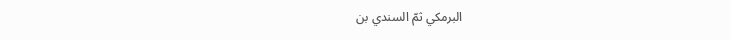البرمكي ثمّ السندي بن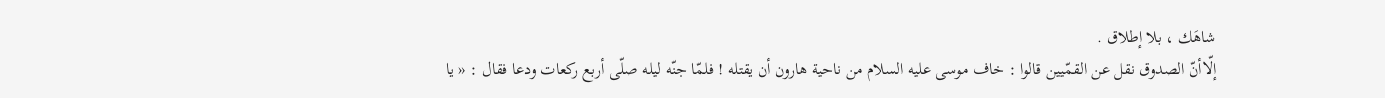شاهَك ، بلا إطلاق .
إلّاأنّ الصدوق نقل عن القمّيين قالوا : خاف موسى عليه السلام من ناحية هارون أن يقتله ! فلمّا جنّه ليله صلّى أربع ركعات ودعا فقال : « يا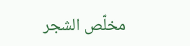مخلّص الشجر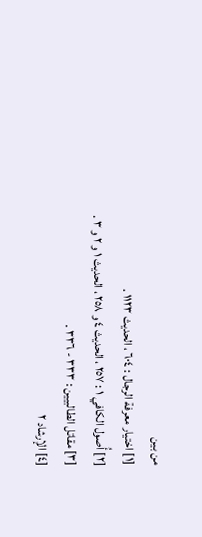من بين
[١] اختيار معرفة الرجال : ٦٠٤ ، الحديث ١١٢٣ .
[٢] أُصول الكافي ١ : ٢٥٧ ، الحديث ٤ و ٢٥٨ ، الحديث ١ و ٢ و ٣ .
[٣] مقاتل الطالبيين : ٣٣٣ - ٣٣٦ .
[٤] الإرشاد ٢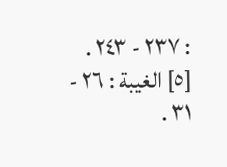: ٢٣٧ - ٢٤٣ .
[٥] الغيبة : ٢٦ - ٣١ .